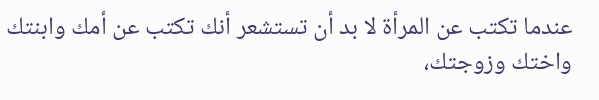عندما تكتب عن المرأة لا بد أن تستشعر أنك تكتب عن أمك وابنتك واختك وزوجتك،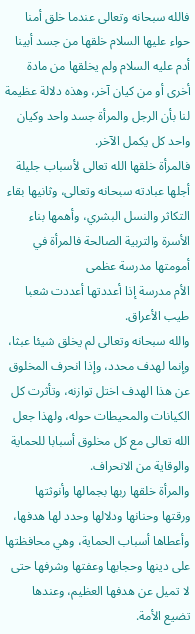فالله سبحانه وتعالى عندما خلق أمنا حواء عليها السلام خلقها من جسد أبينا أدم عليه السلام ولم يخلقها من مادة أخرى أو من كيان آخر، وهذه دلالة عظيمة لنا بأن الرجل والمرأة جسد واحد وكيان واحد كل يكمل الآخر.
فالمرأة خلقها الله تعالى لأسباب جليلة أجلها عبادته سبحانه وتعالى، وثانيها بقاء التكاثر والنسل البشري، وأهمها بناء الأسرة والتربية الصالحة فالمرأة في أمومتها مدرسة عظمى
الأم مدرسة إذا أعددتها أعددت شعبا طيب الأعراق.
والله سبحانه وتعالى لم يخلق شيئا عبثا، وإنما لهدف محدد، وإذا انحرف المخلوق عن هذا الهدف اختل توازنه، وتأثرت كل الكيانات والمحيطات حوله، ولهذا جعل الله تعالى مع كل مخلوق أسبابا للحماية والوقاية من الانحراف.
والمرأة خلقها ربها بجمالها وأنوثتها ورقتها وحنانها ودلالها وحدد لها هدفها، وأعطاها أسباب الحماية، وهي محافظتها على دينها وحجابها وعفتها وشرفها حتى لا تميل عن هدفها العظيم، وعندها تضيع الأمة.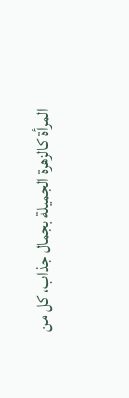المرأة كالزهرة الجميلة بجمال جذاب، كل من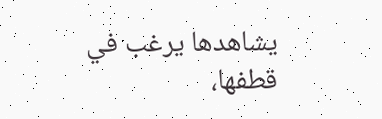يشاهدها يرغب في قطفها،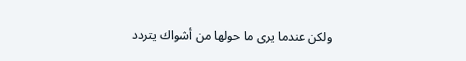ولكن عندما يرى ما حولها من أشواك يتردد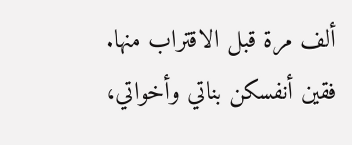ألف مرة قبل الاقتراب منها.
فقين أنفسكن بناتي وأخواتي،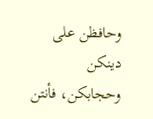وحافظن على دينكن وحجابكن، فأنتن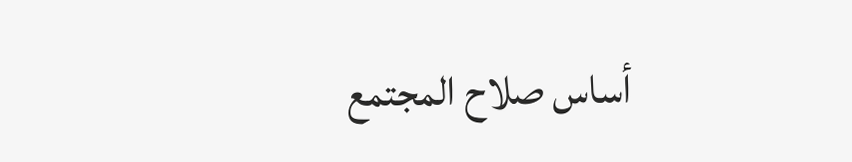أساس صلاح المجتمع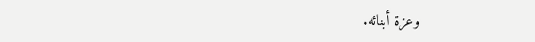وعزة أبنائه.